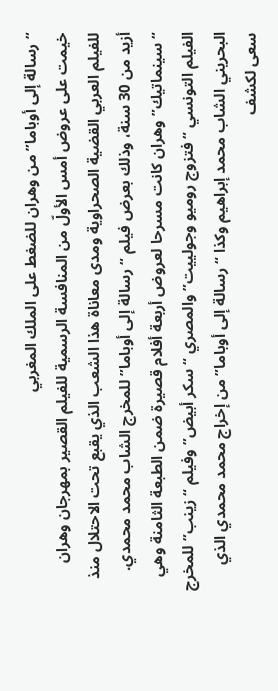“رسالة إلى أوباما” من وهران للضغط على الملك المغربي
خيمت على عروض أمس الأولّ من المنافسة الرسمية للفيلم القصير بمهرجان وهران للفيلم العربي القضية الصحراوية ومدى معاناة هذا الشعب الذي يقبع تحت الاحتلال منذ أزيد من 30 سنة، وذلك بعرض فيلم “رسالة إلى أوباما” للمخرج الشاب محمد محمدي.
“سينماتيك” وهران كانت مسرحا لعروض أربعة أفلام قصيرة ضمن الطبعة الثامنة وهي الفيلم التونسي “فتزوج روميو وجولييت” والمصري “سكر أبيض” وفيلم “زينب” للمخرج البحريني الشاب محمد إبراهيم وكذا “رسالة إلى أوباما” من إخراج محمد محمدي الذي سعى لكشف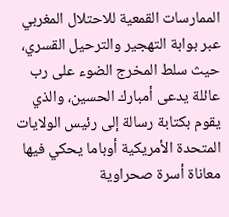الممارسات القمعية للاحتلال المغربي عبر بوابة التهجير والترحيل القسري، حيث سلط المخرج الضوء على رب عائلة يدعى أمبارك الحسين، والذي يقوم بكتابة رسالة إلى رئيس الولايات المتحدة الأمريكية أوباما يحكي فيها معاناة أسرة صحراوية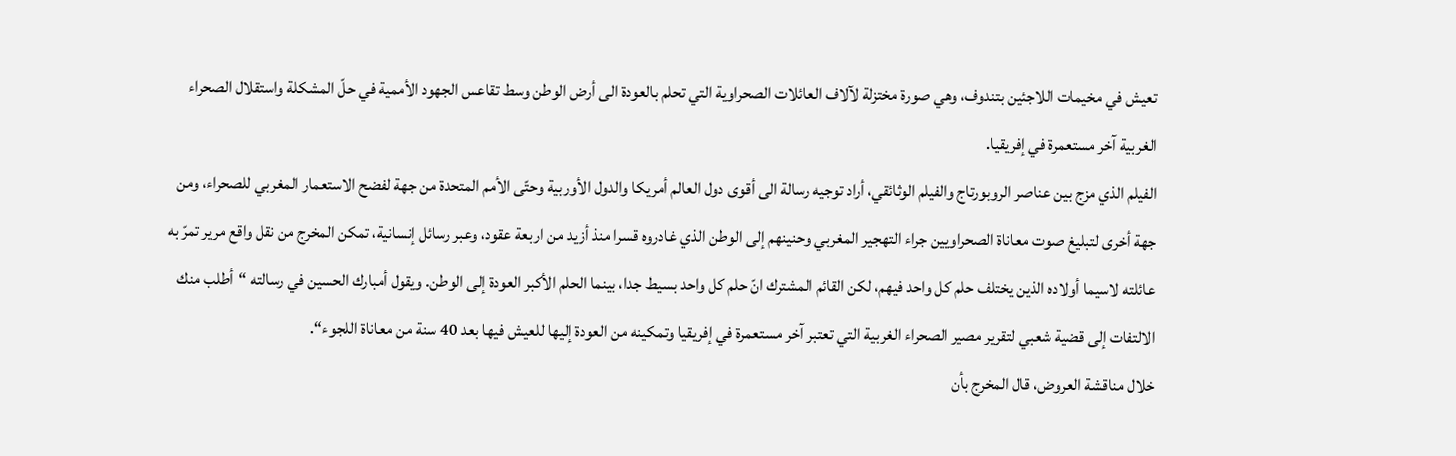تعيش في مخيمات اللاجئين بتندوف، وهي صورة مختزلة لآلاف العائلات الصحراوية التي تحلم بالعودة الى أرض الوطن وسط تقاعس الجهود الأممية في حلّ المشكلة واستقلال الصحراء الغربية آخر مستعمرة في إفريقيا.
الفيلم الذي مزج بين عناصر الروبورتاج والفيلم الوثائقي، أراد توجيه رسالة الى أقوى دول العالم أمريكا والدول الأوربية وحتّى الأمم المتحدة من جهة لفضح الاستعمار المغربي للصحراء، ومن جهة أخرى لتبليغ صوت معاناة الصحراويين جراء التهجير المغربي وحنينهم إلى الوطن الذي غادروه قسرا منذ أزيد من اربعة عقود، وعبر رسائل إنسانية، تمكن المخرج من نقل واقع مرير تمرّ به عائلته لاسيما أولاده الذين يختلف حلم كل واحد فيهم، لكن القائم المشترك انّ حلم كل واحد بسيط جدا، بينما الحلم الأكبر العودة إلى الوطن. ويقول أمبارك الحسين في رسالته “أطلب منك الالتفات إلى قضية شعبي لتقرير مصير الصحراء الغربية التي تعتبر آخر مستعمرة في إفريقيا وتمكينه من العودة إليها للعيش فيها بعد 40 سنة من معاناة اللجوء“.
خلال مناقشة العروض، قال المخرج بأن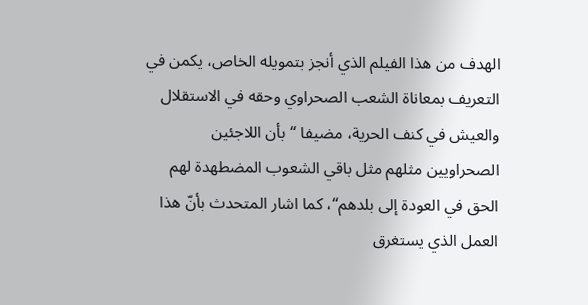الهدف من هذا الفيلم الذي أنجز بتمويله الخاص، يكمن في التعريف بمعاناة الشعب الصحراوي وحقه في الاستقلال والعيش في كنف الحرية، مضيفا “بأن اللاجئين الصحراويين مثلهم مثل باقي الشعوب المضطهدة لهم الحق في العودة إلى بلدهم“، كما اشار المتحدث بأنّ هذا العمل الذي يستغرق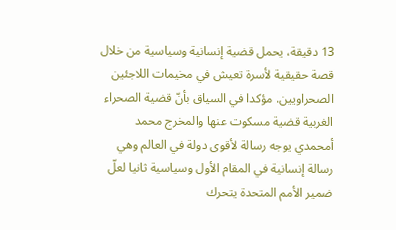13 دقيقة، يحمل قضية إنسانية وسياسية من خلال قصة حقيقية لأسرة تعيش في مخيمات اللاجئين الصحراويين. مؤكدا في السياق بأنّ قضية الصحراء الغربية قضية مسكوت عنها والمخرج محمد أمحمدي يوجه رسالة لأقوى دولة في العالم وهي رسالة إنسانية في المقام الأول وسياسية ثانيا لعلّ ضمير الأمم المتحدة يتحرك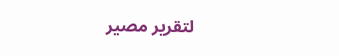لتقرير مصير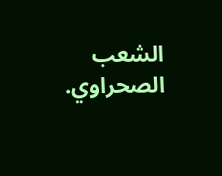الشعب الصحراوي.